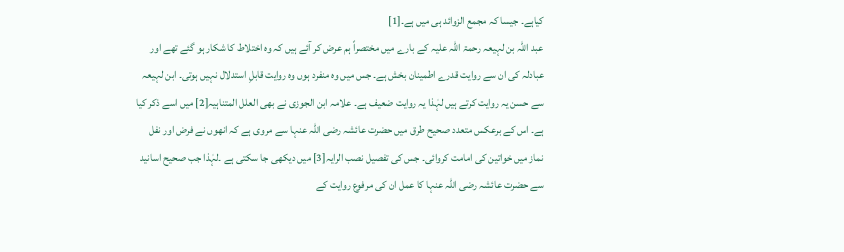کیاہے۔ جیسا کہ مجمع الزوائد ہی میں ہے۔[1]
عبد اللہ بن لہیعہ رحمۃ اللہ علیہ کے بارے میں مختصراً ہم عرض کر آئے ہیں کہ وہ اختلاط کا شکار ہو گئے تھے اور عبادلہ کی ان سے روایت قدرے اطمینان بخش ہے۔ جس میں وہ منفرد ہوں وہ روایت قابلِ استدلال نہیں ہوتی۔ ابن لہیعہ سے حسن یہ روایت کرتے ہیں لہٰذا یہ روایت ضعیف ہے۔ علامہ ابن الجوزی نے بھی العلل المتناہیہ[2] میں اسے ذکر کیا ہے۔ اس کے برعکس متعدد صحیح طرق میں حضرت عائشہ رضی اللہ عنہا سے مروی ہے کہ انھوں نے فرض اور نفل نماز میں خواتین کی امامت کروائی۔ جس کی تفصیل نصب الرایہ[3] میں دیکھی جا سکتی ہے ۔لہٰذا جب صحیح اسانید سے حضرت عائشہ رضی اللہ عنہا کا عمل ان کی مرفوع روایت کے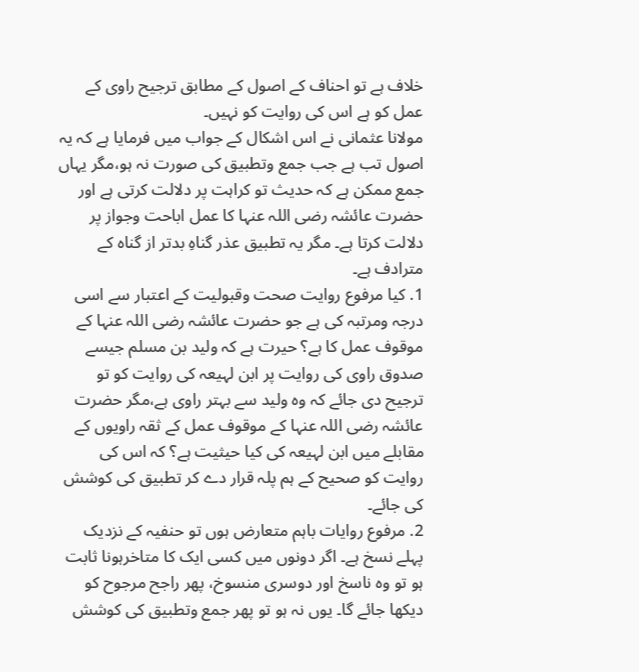خلاف ہے تو احناف کے اصول کے مطابق ترجیح راوی کے عمل کو ہے اس کی روایت کو نہیں۔
مولانا عثمانی نے اس اشکال کے جواب میں فرمایا ہے کہ یہ اصول تب ہے جب جمع وتطبیق کی صورت نہ ہو،مگر یہاں جمع ممکن ہے کہ حدیث تو کراہت پر دلالت کرتی ہے اور حضرت عائشہ رضی اللہ عنہا کا عمل اباحت وجواز پر دلالت کرتا ہے۔ مگر یہ تطبیق عذر گناہِ بدتر از گناہ کے مترادف ہے۔
1. کیا مرفوع روایت صحت وقبولیت کے اعتبار سے اسی درجہ ومرتبہ کی ہے جو حضرت عائشہ رضی اللہ عنہا کے موقوف عمل کا ہے؟ حیرت ہے کہ ولید بن مسلم جیسے صدوق راوی کی روایت پر ابن لہیعہ کی روایت کو تو ترجیح دی جائے کہ وہ ولید سے بہتر راوی ہے،مگر حضرت عائشہ رضی اللہ عنہا کے موقوف عمل کے ثقہ راویوں کے مقابلے میں ابن لہیعہ کی کیا حیثیت ہے؟ کہ اس کی روایت کو صحیح کے ہم پلہ قرار دے کر تطبیق کی کوشش کی جائے۔
2. مرفوع روایات باہم متعارض ہوں تو حنفیہ کے نزدیک پہلے نسخ ہے۔ اگر دونوں میں کسی ایک کا متاخرہونا ثابت ہو تو وہ ناسخ اور دوسری منسوخ، پھر راجح مرجوح کو دیکھا جائے گا۔ یوں نہ ہو تو پھر جمع وتطبیق کی کوشش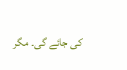کی جائے گی۔ مگر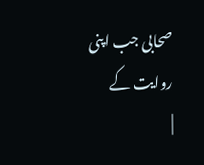صحابی جب اپنی روایت کے
|